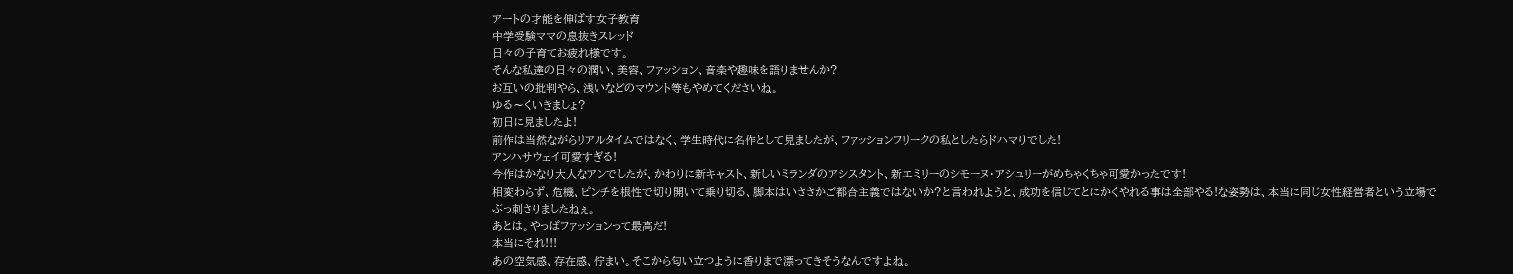アートの才能を伸ばす女子教育
中学受験ママの息抜きスレッド
日々の子育てお疲れ様です。
そんな私達の日々の潤い、美容、ファッション、音楽や趣味を語りませんか?
お互いの批判やら、浅いなどのマウント等もやめてくださいね。
ゆる〜くいきましょ?
初日に見ましたよ!
前作は当然ながらリアルタイムではなく、学生時代に名作として見ましたが、ファッションフリークの私としたらドハマりでした!
アンハサウェイ可愛すぎる!
今作はかなり大人なアンでしたが、かわりに新キャスト、新しいミランダのアシスタント、新エミリーのシモーヌ・アシュリーがめちゃくちゃ可愛かったです!
相変わらず、危機、ピンチを根性で切り開いて乗り切る、脚本はいささかご都合主義ではないか?と言われようと、成功を信じてとにかくやれる事は全部やる!な姿勢は、本当に同じ女性経営者という立場でぶっ刺さりましたねぇ。
あとは。やっぱファッションって最高だ!
本当にそれ!!!
あの空気感、存在感、佇まい。そこから匂い立つように香りまで漂ってきそうなんですよね。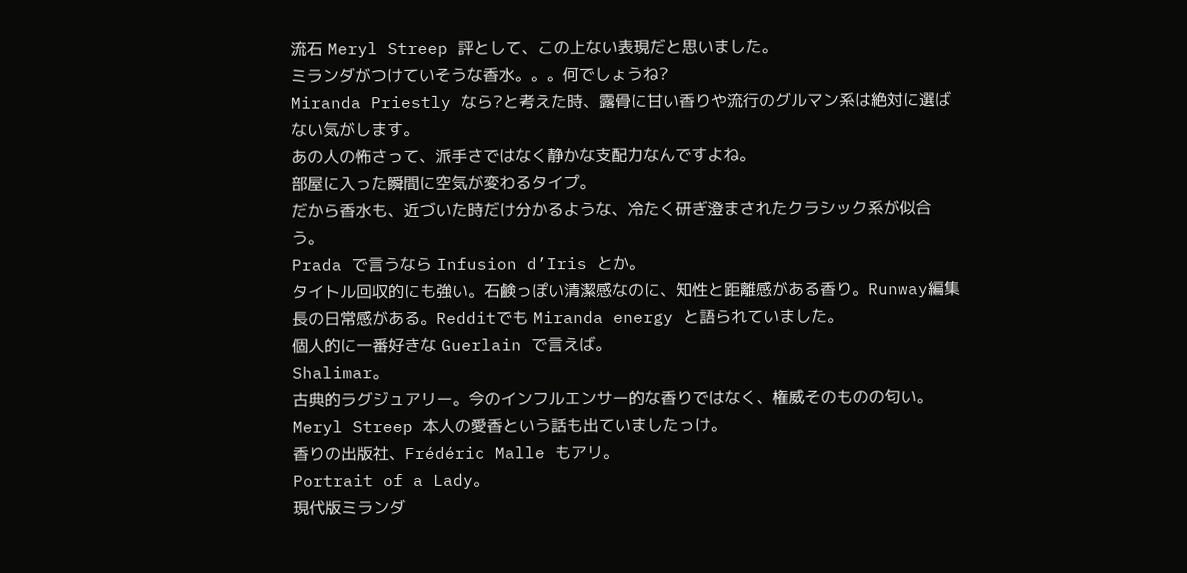流石 Meryl Streep 評として、この上ない表現だと思いました。
ミランダがつけていそうな香水。。。何でしょうね?
Miranda Priestly なら?と考えた時、露骨に甘い香りや流行のグルマン系は絶対に選ばない気がします。
あの人の怖さって、派手さではなく静かな支配力なんですよね。
部屋に入った瞬間に空気が変わるタイプ。
だから香水も、近づいた時だけ分かるような、冷たく研ぎ澄まされたクラシック系が似合う。
Prada で言うなら Infusion d’Iris とか。
タイトル回収的にも強い。石鹸っぽい清潔感なのに、知性と距離感がある香り。Runway編集長の日常感がある。Redditでも Miranda energy と語られていました。
個人的に一番好きな Guerlain で言えば。
Shalimar。
古典的ラグジュアリー。今のインフルエンサー的な香りではなく、権威そのものの匂い。Meryl Streep 本人の愛香という話も出ていましたっけ。
香りの出版社、Frédéric Malle もアリ。
Portrait of a Lady。
現代版ミランダ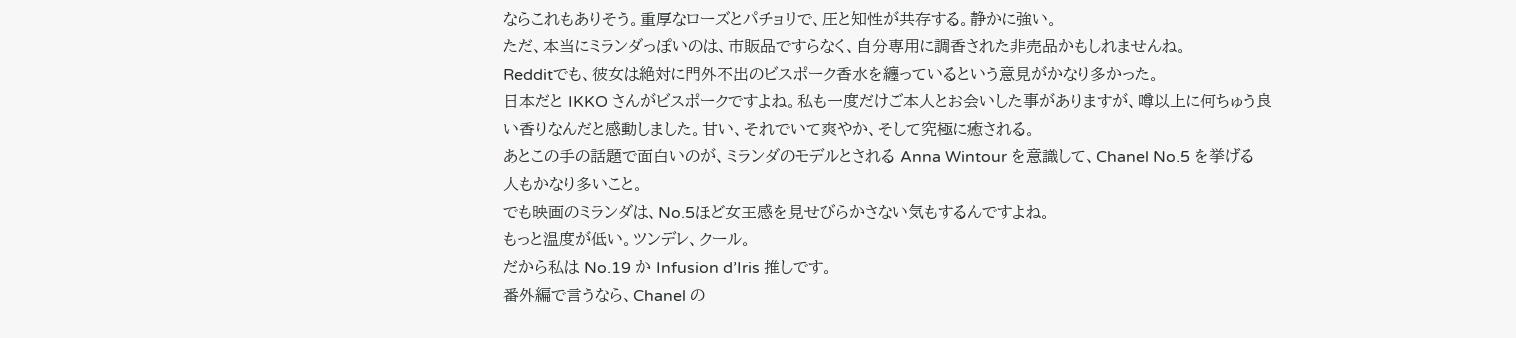ならこれもありそう。重厚なローズとパチョリで、圧と知性が共存する。静かに強い。
ただ、本当にミランダっぽいのは、市販品ですらなく、自分専用に調香された非売品かもしれませんね。
Redditでも、彼女は絶対に門外不出のビスポーク香水を纏っているという意見がかなり多かった。
日本だと IKKO さんがビスポークですよね。私も一度だけご本人とお会いした事がありますが、噂以上に何ちゅう良い香りなんだと感動しました。甘い、それでいて爽やか、そして究極に癒される。
あとこの手の話題で面白いのが、ミランダのモデルとされる Anna Wintour を意識して、Chanel No.5 を挙げる人もかなり多いこと。
でも映画のミランダは、No.5ほど女王感を見せびらかさない気もするんですよね。
もっと温度が低い。ツンデレ、クール。
だから私は No.19 か Infusion d’Iris 推しです。
番外編で言うなら、Chanel の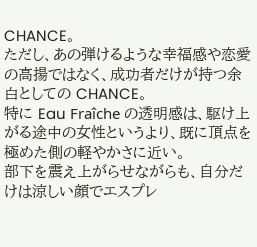CHANCE。
ただし、あの弾けるような幸福感や恋愛の高揚ではなく、成功者だけが持つ余白としての CHANCE。
特に Eau Fraîche の透明感は、駆け上がる途中の女性というより、既に頂点を極めた側の軽やかさに近い。
部下を震え上がらせながらも、自分だけは涼しい顔でエスプレ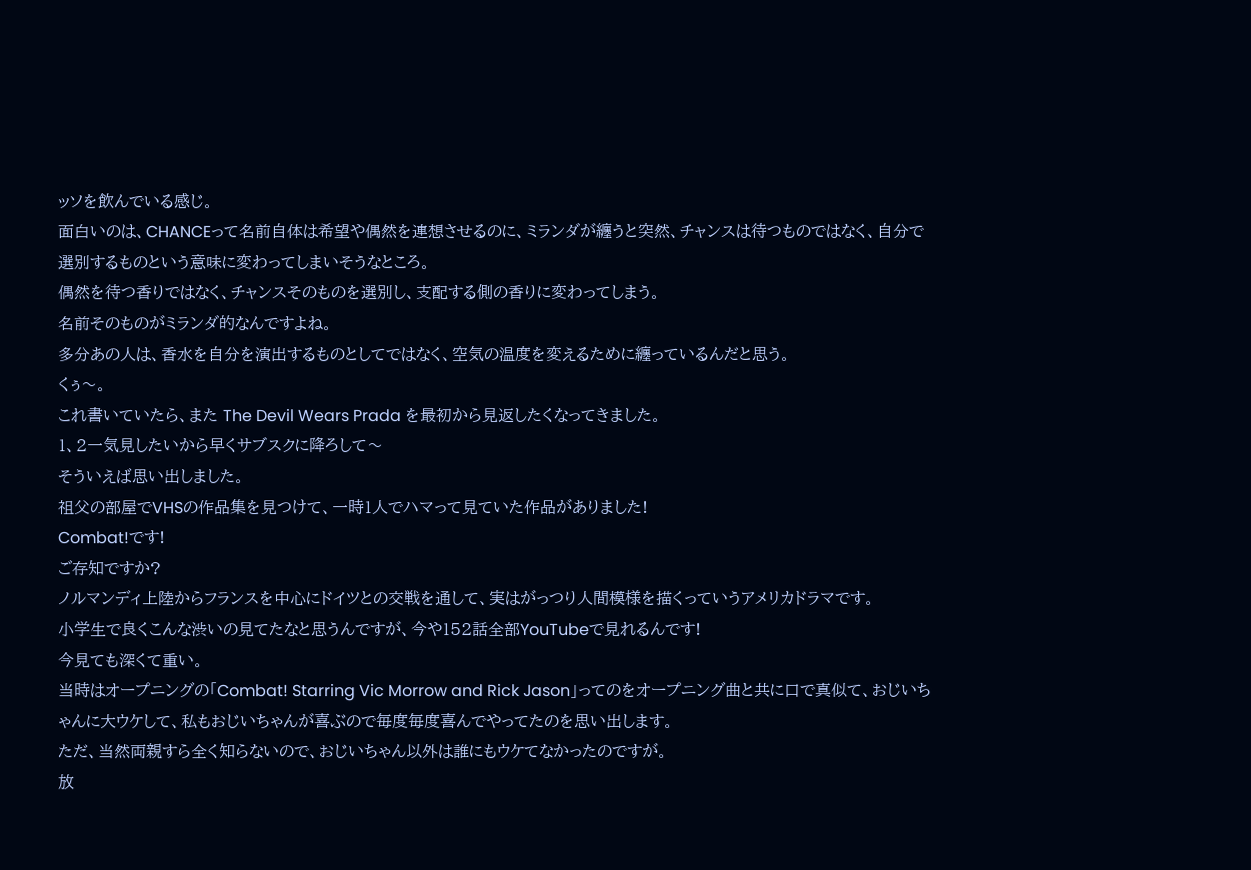ッソを飲んでいる感じ。
面白いのは、CHANCEって名前自体は希望や偶然を連想させるのに、ミランダが纏うと突然、チャンスは待つものではなく、自分で選別するものという意味に変わってしまいそうなところ。
偶然を待つ香りではなく、チャンスそのものを選別し、支配する側の香りに変わってしまう。
名前そのものがミランダ的なんですよね。
多分あの人は、香水を自分を演出するものとしてではなく、空気の温度を変えるために纏っているんだと思う。
くぅ〜。
これ書いていたら、また The Devil Wears Prada を最初から見返したくなってきました。
1、2一気見したいから早くサブスクに降ろして〜
そういえば思い出しました。
祖父の部屋でVHSの作品集を見つけて、一時1人でハマって見ていた作品がありました!
Combat!です!
ご存知ですか?
ノルマンディ上陸からフランスを中心にドイツとの交戦を通して、実はがっつり人間模様を描くっていうアメリカドラマです。
小学生で良くこんな渋いの見てたなと思うんですが、今や152話全部YouTubeで見れるんです!
今見ても深くて重い。
当時はオープニングの「Combat! Starring Vic Morrow and Rick Jason」ってのをオープニング曲と共に口で真似て、おじいちゃんに大ウケして、私もおじいちゃんが喜ぶので毎度毎度喜んでやってたのを思い出します。
ただ、当然両親すら全く知らないので、おじいちゃん以外は誰にもウケてなかったのですが。
放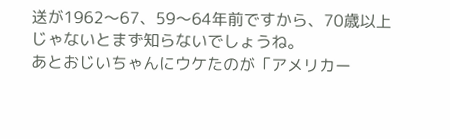送が1962〜67、59〜64年前ですから、70歳以上じゃないとまず知らないでしょうね。
あとおじいちゃんにウケたのが「アメリカー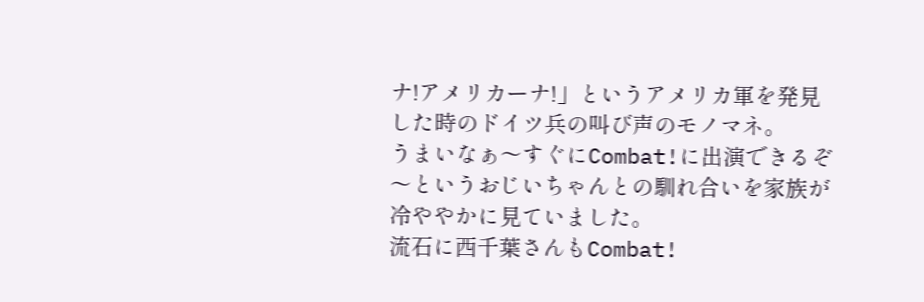ナ!アメリカーナ!」というアメリカ軍を発見した時のドイツ兵の叫び声のモノマネ。
うまいなぁ〜すぐにCombat!に出演できるぞ〜というおじいちゃんとの馴れ合いを家族が冷ややかに見ていました。
流石に西千葉さんもCombat!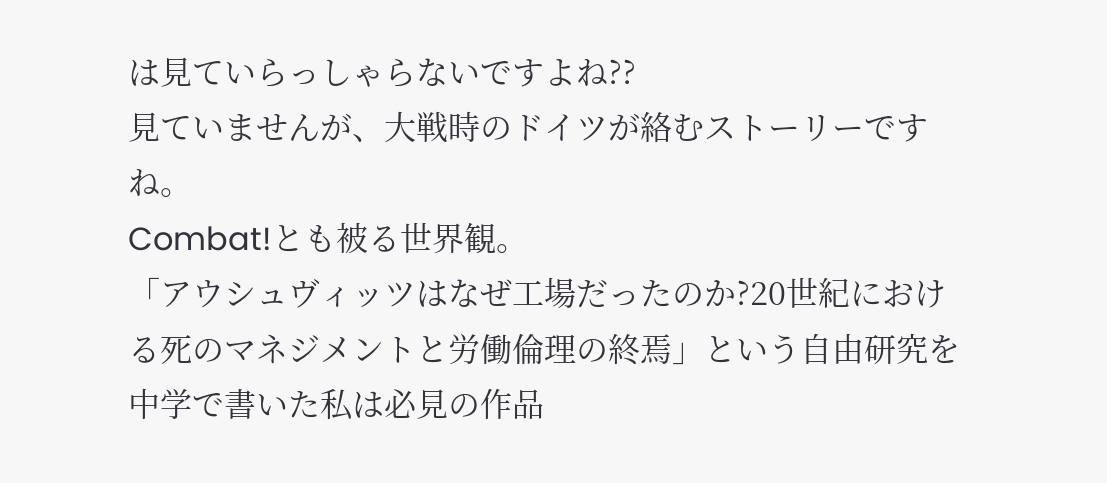は見ていらっしゃらないですよね??
見ていませんが、大戦時のドイツが絡むストーリーですね。
Combat!とも被る世界観。
「アウシュヴィッツはなぜ工場だったのか?20世紀における死のマネジメントと労働倫理の終焉」という自由研究を中学で書いた私は必見の作品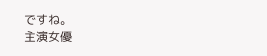ですね。
主演女優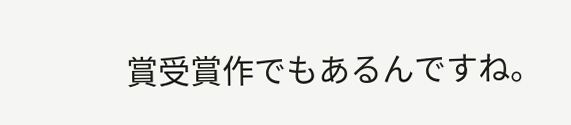賞受賞作でもあるんですね。